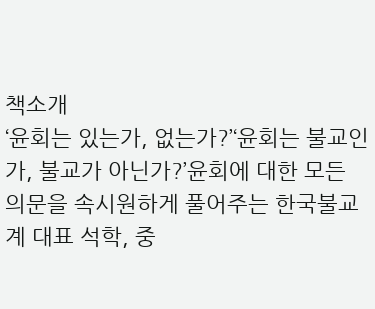책소개
‘윤회는 있는가, 없는가?’‘윤회는 불교인가, 불교가 아닌가?’윤회에 대한 모든 의문을 속시원하게 풀어주는 한국불교계 대표 석학, 중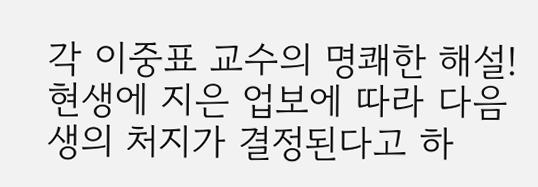각 이중표 교수의 명쾌한 해설!현생에 지은 업보에 따라 다음 생의 처지가 결정된다고 하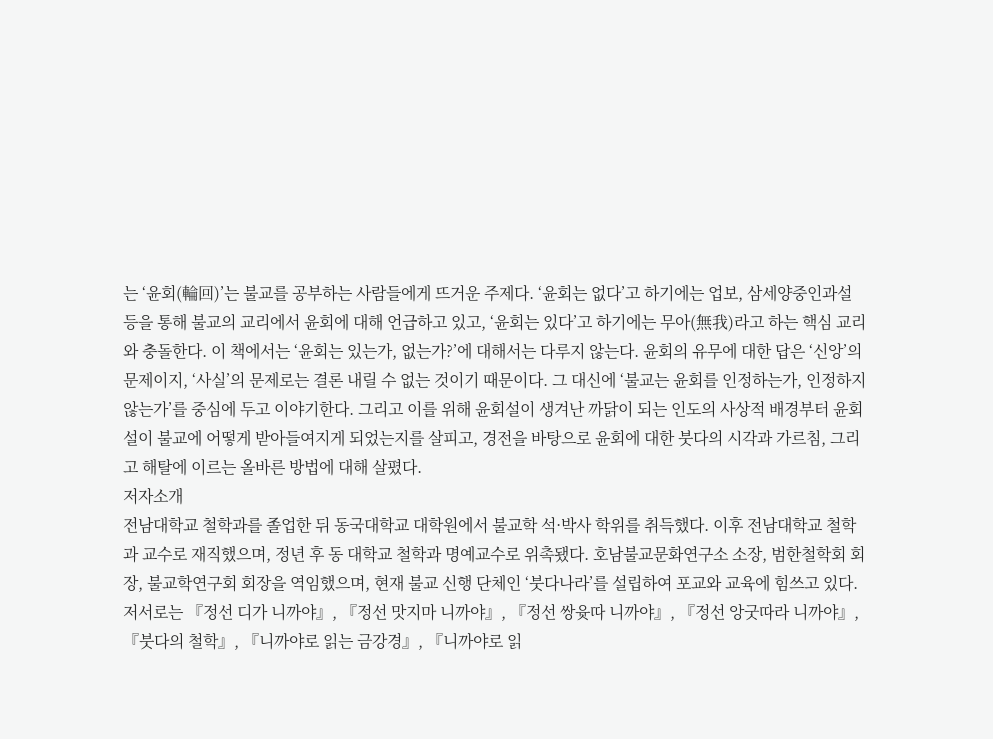는 ‘윤회(輪回)’는 불교를 공부하는 사람들에게 뜨거운 주제다. ‘윤회는 없다’고 하기에는 업보, 삼세양중인과설 등을 통해 불교의 교리에서 윤회에 대해 언급하고 있고, ‘윤회는 있다’고 하기에는 무아(無我)라고 하는 핵심 교리와 충돌한다. 이 책에서는 ‘윤회는 있는가, 없는가?’에 대해서는 다루지 않는다. 윤회의 유무에 대한 답은 ‘신앙’의 문제이지, ‘사실’의 문제로는 결론 내릴 수 없는 것이기 때문이다. 그 대신에 ‘불교는 윤회를 인정하는가, 인정하지 않는가’를 중심에 두고 이야기한다. 그리고 이를 위해 윤회설이 생겨난 까닭이 되는 인도의 사상적 배경부터 윤회설이 불교에 어떻게 받아들여지게 되었는지를 살피고, 경전을 바탕으로 윤회에 대한 붓다의 시각과 가르침, 그리고 해탈에 이르는 올바른 방법에 대해 살폈다.
저자소개
전남대학교 철학과를 졸업한 뒤 동국대학교 대학원에서 불교학 석·박사 학위를 취득했다. 이후 전남대학교 철학과 교수로 재직했으며, 정년 후 동 대학교 철학과 명예교수로 위촉됐다. 호남불교문화연구소 소장, 범한철학회 회장, 불교학연구회 회장을 역임했으며, 현재 불교 신행 단체인 ‘붓다나라’를 설립하여 포교와 교육에 힘쓰고 있다.
저서로는 『정선 디가 니까야』, 『정선 맛지마 니까야』, 『정선 쌍윳따 니까야』, 『정선 앙굿따라 니까야』, 『붓다의 철학』, 『니까야로 읽는 금강경』, 『니까야로 읽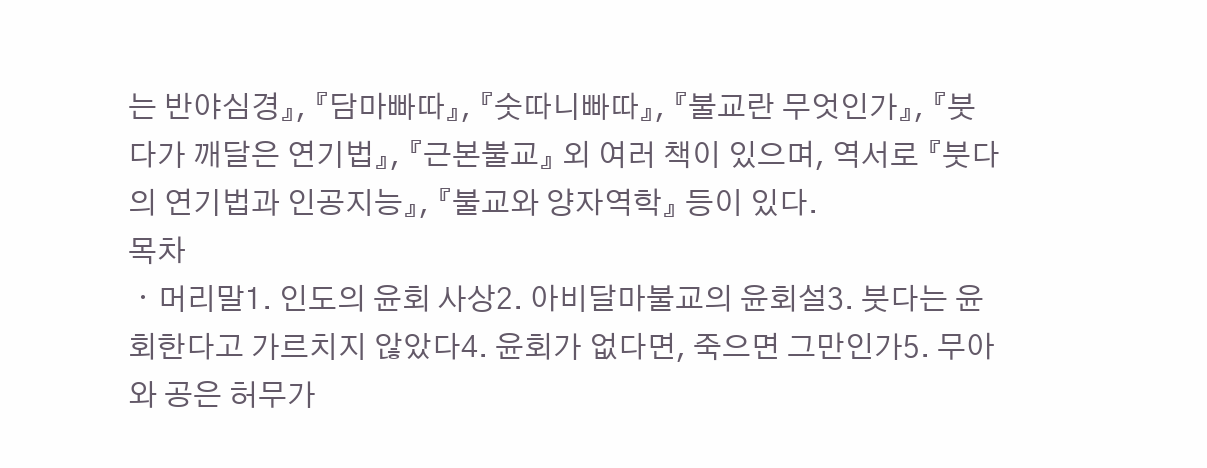는 반야심경』, 『담마빠따』, 『숫따니빠따』, 『불교란 무엇인가』, 『붓다가 깨달은 연기법』, 『근본불교』 외 여러 책이 있으며, 역서로 『붓다의 연기법과 인공지능』, 『불교와 양자역학』 등이 있다.
목차
ㆍ머리말1. 인도의 윤회 사상2. 아비달마불교의 윤회설3. 붓다는 윤회한다고 가르치지 않았다4. 윤회가 없다면, 죽으면 그만인가5. 무아와 공은 허무가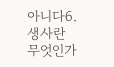아니다6. 생사란 무엇인가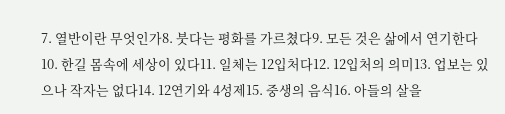7. 열반이란 무엇인가8. 붓다는 평화를 가르쳤다9. 모든 것은 삶에서 연기한다10. 한길 몸속에 세상이 있다11. 일체는 12입처다12. 12입처의 의미13. 업보는 있으나 작자는 없다14. 12연기와 4성제15. 중생의 음식16. 아들의 살을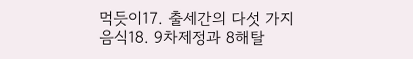먹듯이17. 출세간의 다섯 가지 음식18. 9차제정과 8해탈